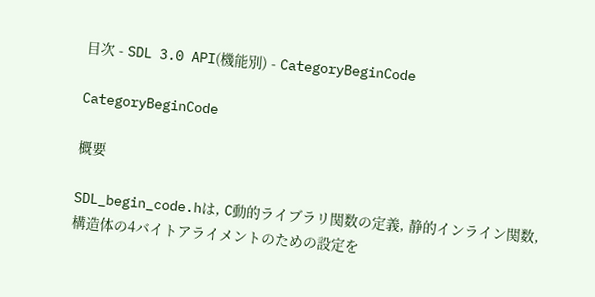目次 - SDL 3.0 API(機能別) - CategoryBeginCode

CategoryBeginCode

概要

SDL_begin_code.hは, C動的ライブラリ関数の定義, 静的インライン関数, 構造体の4バイトアライメントのための設定を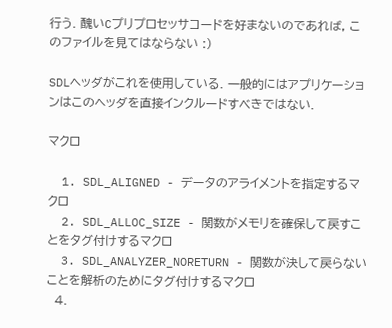行う. 醜いCプリプロセッサコードを好まないのであれば, このファイルを見てはならない :)

SDLヘッダがこれを使用している. 一般的にはアプリケーションはこのヘッダを直接インクルードすべきではない.

マクロ

  1. SDL_ALIGNED - データのアライメントを指定するマクロ
  2. SDL_ALLOC_SIZE - 関数がメモリを確保して戻すことをタグ付けするマクロ
  3. SDL_ANALYZER_NORETURN - 関数が決して戻らないことを解析のためにタグ付けするマクロ
  4.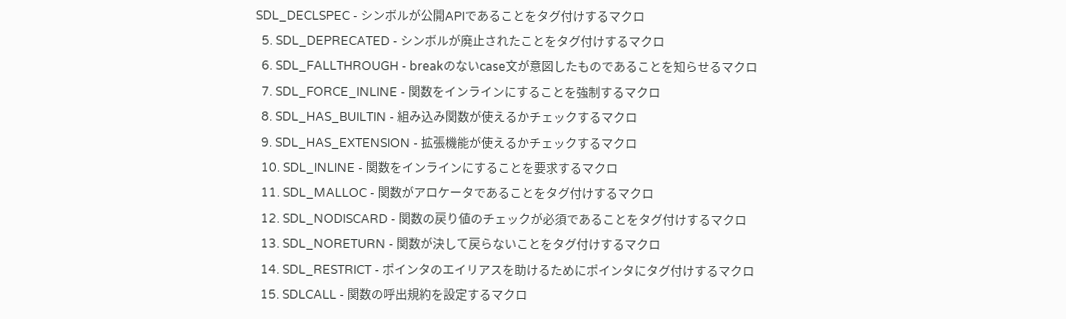SDL_DECLSPEC - シンボルが公開APIであることをタグ付けするマクロ
  5. SDL_DEPRECATED - シンボルが廃止されたことをタグ付けするマクロ
  6. SDL_FALLTHROUGH - breakのないcase文が意図したものであることを知らせるマクロ
  7. SDL_FORCE_INLINE - 関数をインラインにすることを強制するマクロ
  8. SDL_HAS_BUILTIN - 組み込み関数が使えるかチェックするマクロ
  9. SDL_HAS_EXTENSION - 拡張機能が使えるかチェックするマクロ
  10. SDL_INLINE - 関数をインラインにすることを要求するマクロ
  11. SDL_MALLOC - 関数がアロケータであることをタグ付けするマクロ
  12. SDL_NODISCARD - 関数の戻り値のチェックが必須であることをタグ付けするマクロ
  13. SDL_NORETURN - 関数が決して戻らないことをタグ付けするマクロ
  14. SDL_RESTRICT - ポインタのエイリアスを助けるためにポインタにタグ付けするマクロ
  15. SDLCALL - 関数の呼出規約を設定するマクロ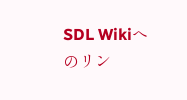SDL Wikiへのリン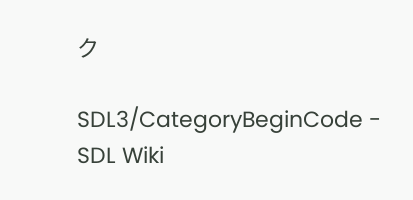ク

SDL3/CategoryBeginCode - SDL Wiki